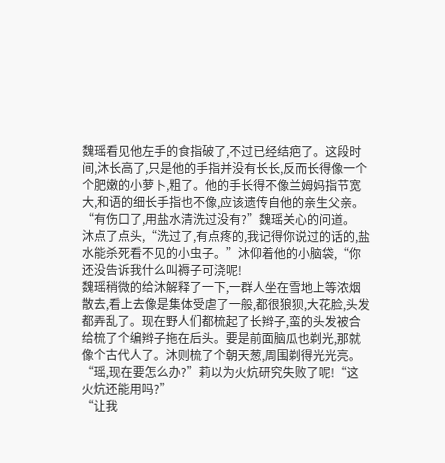魏瑶看见他左手的食指破了,不过已经结疤了。这段时间,沐长高了,只是他的手指并没有长长,反而长得像一个个肥嫩的小萝卜,粗了。他的手长得不像兰姆妈指节宽大,和语的细长手指也不像,应该遗传自他的亲生父亲。
“有伤口了,用盐水清洗过没有?”魏瑶关心的问道。
沐点了点头,“洗过了,有点疼的,我记得你说过的话的,盐水能杀死看不见的小虫子。”沐仰着他的小脑袋,“你还没告诉我什么叫褥子可浇呢!
魏瑶稍微的给沐解释了一下,一群人坐在雪地上等浓烟散去,看上去像是集体受虐了一般,都很狼狈,大花脸,头发都弄乱了。现在野人们都梳起了长辫子,蛮的头发被合给梳了个编辫子拖在后头。要是前面脑瓜也剃光,那就像个古代人了。沐则梳了个朝天葱,周围剃得光光亮。
“瑶,现在要怎么办?”莉以为火炕研究失败了呢!“这火炕还能用吗?”
“让我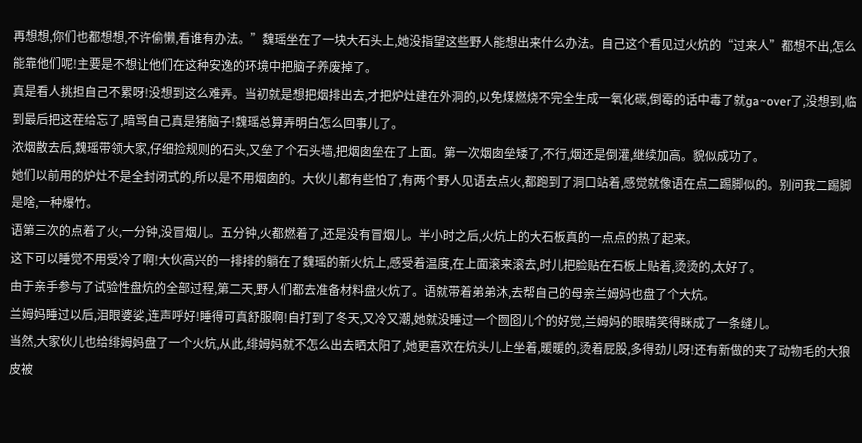再想想,你们也都想想,不许偷懒,看谁有办法。”魏瑶坐在了一块大石头上,她没指望这些野人能想出来什么办法。自己这个看见过火炕的“过来人”都想不出,怎么能靠他们呢!主要是不想让他们在这种安逸的环境中把脑子养废掉了。
真是看人挑担自己不累呀!没想到这么难弄。当初就是想把烟排出去,才把炉灶建在外洞的,以免煤燃烧不完全生成一氧化碳,倒霉的话中毒了就ga~over了,没想到,临到最后把这茬给忘了,暗骂自己真是猪脑子!魏瑶总算弄明白怎么回事儿了。
浓烟散去后,魏瑶带领大家,仔细捡规则的石头,又垒了个石头墙,把烟囱垒在了上面。第一次烟囱垒矮了,不行,烟还是倒灌,继续加高。貌似成功了。
她们以前用的炉灶不是全封闭式的,所以是不用烟囱的。大伙儿都有些怕了,有两个野人见语去点火,都跑到了洞口站着,感觉就像语在点二踢脚似的。别问我二踢脚是啥,一种爆竹。
语第三次的点着了火,一分钟,没冒烟儿。五分钟,火都燃着了,还是没有冒烟儿。半小时之后,火炕上的大石板真的一点点的热了起来。
这下可以睡觉不用受冷了啊!大伙高兴的一排排的躺在了魏瑶的新火炕上,感受着温度,在上面滚来滚去,时儿把脸贴在石板上贴着,烫烫的,太好了。
由于亲手参与了试验性盘炕的全部过程,第二天,野人们都去准备材料盘火炕了。语就带着弟弟沐,去帮自己的母亲兰姆妈也盘了个大炕。
兰姆妈睡过以后,泪眼婆娑,连声呼好!睡得可真舒服啊!自打到了冬天,又冷又潮,她就没睡过一个囫囵儿个的好觉,兰姆妈的眼睛笑得眯成了一条缝儿。
当然,大家伙儿也给绯姆妈盘了一个火炕,从此,绯姆妈就不怎么出去晒太阳了,她更喜欢在炕头儿上坐着,暖暖的,烫着屁股,多得劲儿呀!还有新做的夹了动物毛的大狼皮被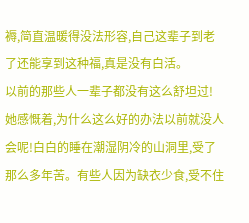褥,简直温暖得没法形容,自己这辈子到老了还能享到这种福,真是没有白活。
以前的那些人一辈子都没有这么舒坦过!她感慨着,为什么这么好的办法以前就没人会呢!白白的睡在潮湿阴冷的山洞里,受了那么多年苦。有些人因为缺衣少食,受不住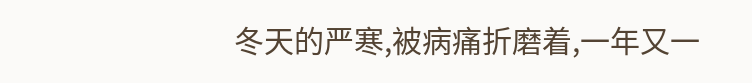冬天的严寒,被病痛折磨着,一年又一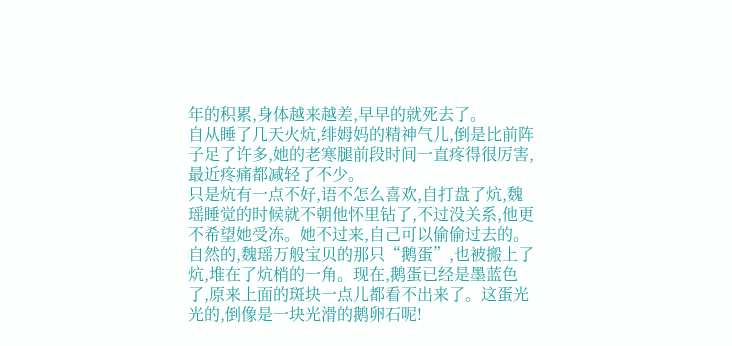年的积累,身体越来越差,早早的就死去了。
自从睡了几天火炕,绯姆妈的精神气儿,倒是比前阵子足了许多,她的老寒腿前段时间一直疼得很厉害,最近疼痛都减轻了不少。
只是炕有一点不好,语不怎么喜欢,自打盘了炕,魏瑶睡觉的时候就不朝他怀里钻了,不过没关系,他更不希望她受冻。她不过来,自己可以偷偷过去的。
自然的,魏瑶万般宝贝的那只“鹅蛋”,也被搬上了炕,堆在了炕梢的一角。现在,鹅蛋已经是墨蓝色了,原来上面的斑块一点儿都看不出来了。这蛋光光的,倒像是一块光滑的鹅卵石呢!